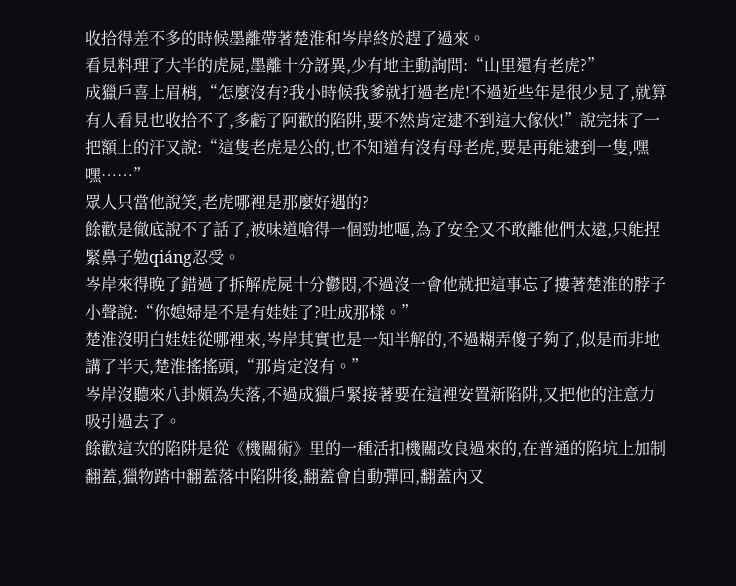收拾得差不多的時候墨離帶著楚淮和岑岸終於趕了過來。
看見料理了大半的虎屍,墨離十分訝異,少有地主動詢問:“山里還有老虎?”
成獵戶喜上眉梢,“怎麼沒有?我小時候我爹就打過老虎!不過近些年是很少見了,就算有人看見也收拾不了,多虧了阿歡的陷阱,要不然肯定逮不到這大傢伙!”說完抹了一把額上的汗又說:“這隻老虎是公的,也不知道有沒有母老虎,要是再能逮到一隻,嘿嘿……”
眾人只當他說笑,老虎哪裡是那麼好遇的?
餘歡是徹底說不了話了,被味道嗆得一個勁地嘔,為了安全又不敢離他們太遠,只能捏緊鼻子勉qiáng忍受。
岑岸來得晚了錯過了拆解虎屍十分鬱悶,不過沒一會他就把這事忘了摟著楚淮的脖子小聲說:“你媳婦是不是有娃娃了?吐成那樣。”
楚淮沒明白娃娃從哪裡來,岑岸其實也是一知半解的,不過糊弄傻子夠了,似是而非地講了半天,楚淮搖搖頭,“那肯定沒有。”
岑岸沒聽來八卦頗為失落,不過成獵戶緊接著要在這裡安置新陷阱,又把他的注意力吸引過去了。
餘歡這次的陷阱是從《機關術》里的一種活扣機關改良過來的,在普通的陷坑上加制翻蓋,獵物踏中翻蓋落中陷阱後,翻蓋會自動彈回,翻蓋內又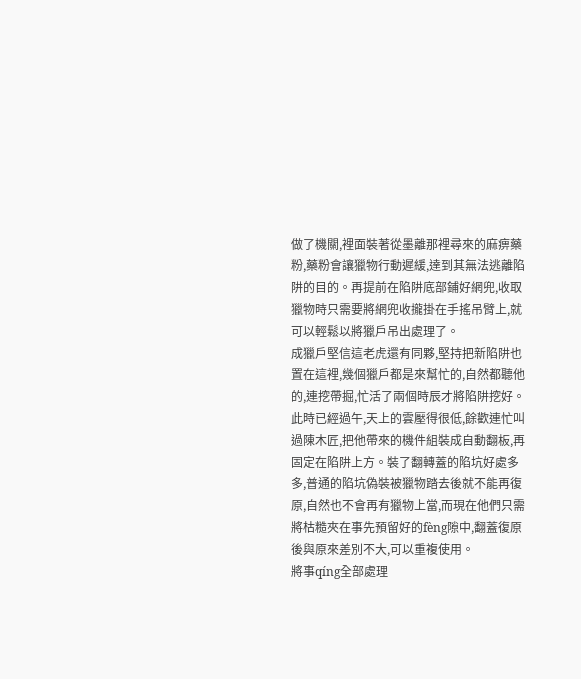做了機關,裡面裝著從墨離那裡尋來的麻痹藥粉,藥粉會讓獵物行動遲緩,達到其無法逃離陷阱的目的。再提前在陷阱底部鋪好網兜,收取獵物時只需要將網兜收攏掛在手搖吊臂上,就可以輕鬆以將獵戶吊出處理了。
成獵戶堅信這老虎還有同夥,堅持把新陷阱也置在這裡,幾個獵戶都是來幫忙的,自然都聽他的,連挖帶掘,忙活了兩個時辰才將陷阱挖好。
此時已經過午,天上的雲壓得很低,餘歡連忙叫過陳木匠,把他帶來的機件組裝成自動翻板,再固定在陷阱上方。裝了翻轉蓋的陷坑好處多多,普通的陷坑偽裝被獵物踏去後就不能再復原,自然也不會再有獵物上當,而現在他們只需將枯糙夾在事先預留好的fèng隙中,翻蓋復原後與原來差別不大,可以重複使用。
將事qíng全部處理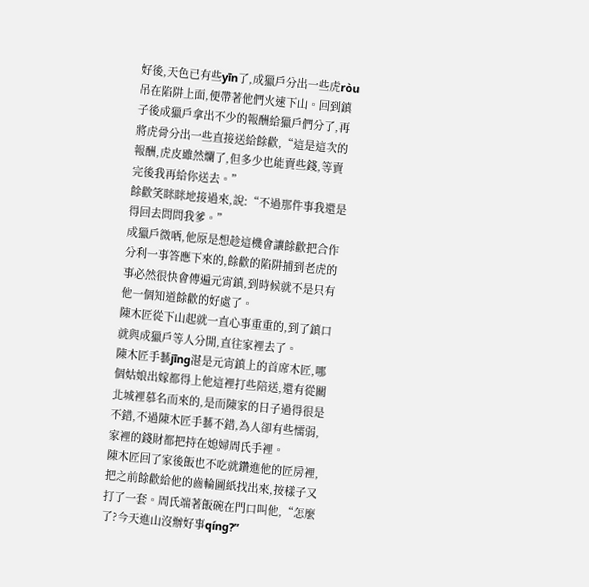好後,天色已有些yīn了,成獵戶分出一些虎ròu吊在陷阱上面,便帶著他們火速下山。回到鎮子後成獵戶拿出不少的報酬給獵戶們分了,再將虎骨分出一些直接送給餘歡,“這是這次的報酬,虎皮雖然爛了,但多少也能賣些錢,等賣完後我再給你送去。”
餘歡笑眯眯地接過來,說:“不過那件事我還是得回去問問我爹。”
成獵戶微哂,他原是想趁這機會讓餘歡把合作分利一事答應下來的,餘歡的陷阱捕到老虎的事必然很快會傳遍元宵鎮,到時候就不是只有他一個知道餘歡的好處了。
陳木匠從下山起就一直心事重重的,到了鎮口就與成獵戶等人分開,直往家裡去了。
陳木匠手藝jīng湛是元宵鎮上的首席木匠,哪個姑娘出嫁都得上他這裡打些陪送,還有從關北城裡慕名而來的,是而陳家的日子過得很是不錯,不過陳木匠手藝不錯,為人卻有些懦弱,家裡的錢財都把持在媳婦周氏手裡。
陳木匠回了家後飯也不吃就鑽進他的匠房裡,把之前餘歡給他的齒輪圖紙找出來,按樣子又打了一套。周氏端著飯碗在門口叫他,“怎麼了?今天進山沒辦好事qíng?”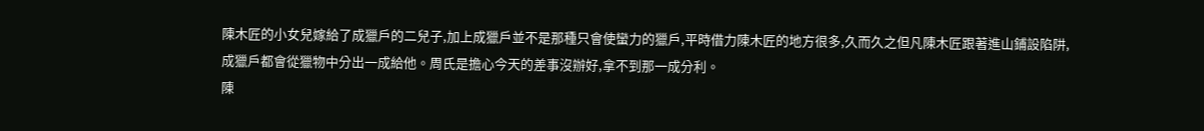陳木匠的小女兒嫁給了成獵戶的二兒子,加上成獵戶並不是那種只會使蠻力的獵戶,平時借力陳木匠的地方很多,久而久之但凡陳木匠跟著進山鋪設陷阱,成獵戶都會從獵物中分出一成給他。周氏是擔心今天的差事沒辦好,拿不到那一成分利。
陳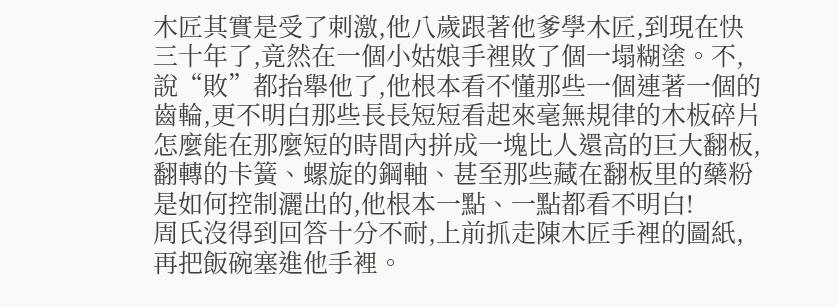木匠其實是受了刺激,他八歲跟著他爹學木匠,到現在快三十年了,竟然在一個小姑娘手裡敗了個一塌糊塗。不,說“敗”都抬舉他了,他根本看不懂那些一個連著一個的齒輪,更不明白那些長長短短看起來毫無規律的木板碎片怎麼能在那麼短的時間內拼成一塊比人還高的巨大翻板,翻轉的卡簧、螺旋的鋼軸、甚至那些藏在翻板里的藥粉是如何控制灑出的,他根本一點、一點都看不明白!
周氏沒得到回答十分不耐,上前抓走陳木匠手裡的圖紙,再把飯碗塞進他手裡。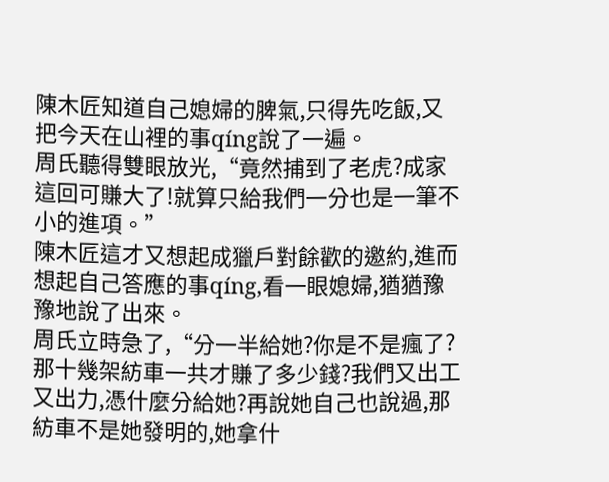陳木匠知道自己媳婦的脾氣,只得先吃飯,又把今天在山裡的事qíng說了一遍。
周氏聽得雙眼放光,“竟然捕到了老虎?成家這回可賺大了!就算只給我們一分也是一筆不小的進項。”
陳木匠這才又想起成獵戶對餘歡的邀約,進而想起自己答應的事qíng,看一眼媳婦,猶猶豫豫地說了出來。
周氏立時急了,“分一半給她?你是不是瘋了?那十幾架紡車一共才賺了多少錢?我們又出工又出力,憑什麼分給她?再說她自己也說過,那紡車不是她發明的,她拿什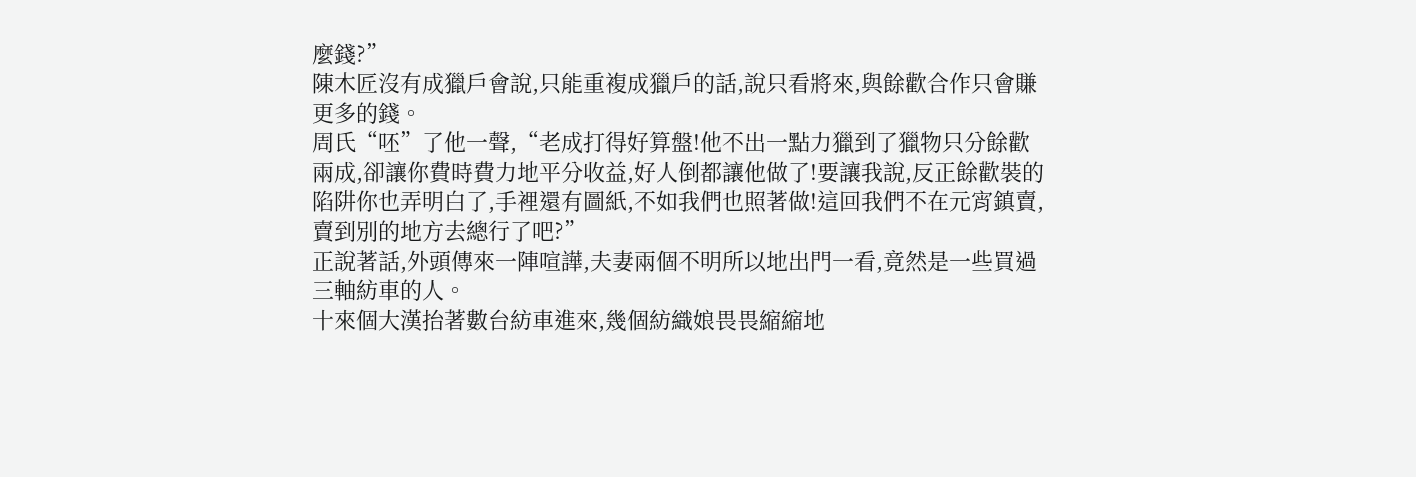麼錢?”
陳木匠沒有成獵戶會說,只能重複成獵戶的話,說只看將來,與餘歡合作只會賺更多的錢。
周氏“呸”了他一聲,“老成打得好算盤!他不出一點力獵到了獵物只分餘歡兩成,卻讓你費時費力地平分收益,好人倒都讓他做了!要讓我說,反正餘歡裝的陷阱你也弄明白了,手裡還有圖紙,不如我們也照著做!這回我們不在元宵鎮賣,賣到別的地方去總行了吧?”
正說著話,外頭傳來一陣喧譁,夫妻兩個不明所以地出門一看,竟然是一些買過三軸紡車的人。
十來個大漢抬著數台紡車進來,幾個紡織娘畏畏縮縮地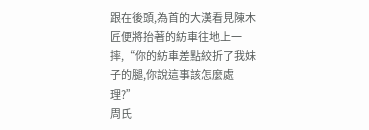跟在後頭,為首的大漢看見陳木匠便將抬著的紡車往地上一摔,“你的紡車差點絞折了我妹子的腿,你說這事該怎麼處理?”
周氏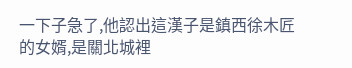一下子急了,他認出這漢子是鎮西徐木匠的女婿,是關北城裡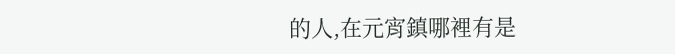的人,在元宵鎮哪裡有是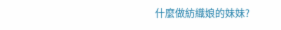什麼做紡織娘的妹妹?